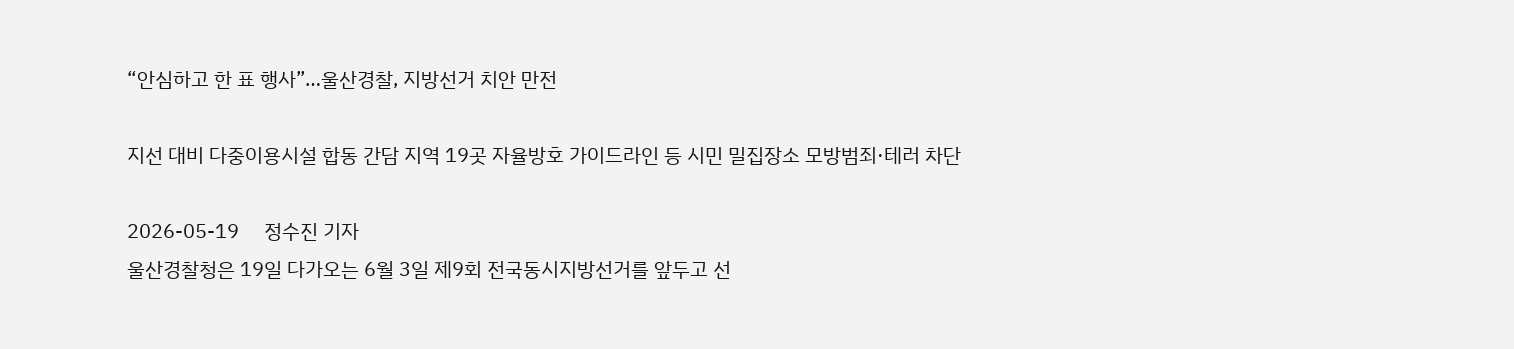“안심하고 한 표 행사”…울산경찰, 지방선거 치안 만전

지선 대비 다중이용시설 합동 간담 지역 19곳 자율방호 가이드라인 등 시민 밀집장소 모방범죄·테러 차단

2026-05-19     정수진 기자
울산경찰청은 19일 다가오는 6월 3일 제9회 전국동시지방선거를 앞두고 선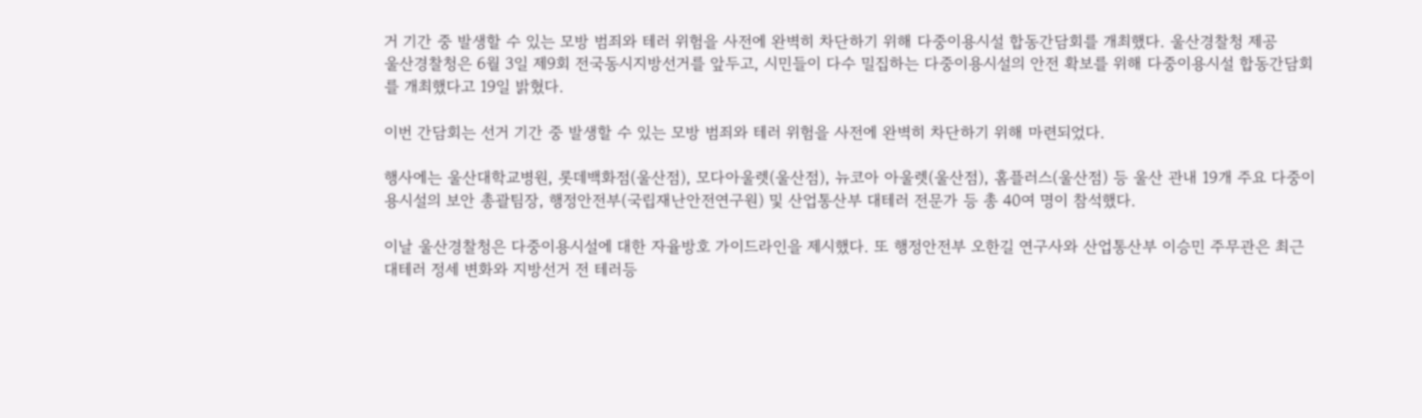거 기간 중 발생할 수 있는 모방 범죄와 테러 위험을 사전에 완벽히 차단하기 위해 다중이용시설 합동간담회를 개최했다. 울산경찰청 제공
울산경찰청은 6월 3일 제9회 전국동시지방선거를 앞두고, 시민들이 다수 밀집하는 다중이용시설의 안전 확보를 위해 다중이용시설 합동간담회를 개최했다고 19일 밝혔다.

이번 간담회는 선거 기간 중 발생할 수 있는 모방 범죄와 테러 위험을 사전에 완벽히 차단하기 위해 마련되었다.

행사에는 울산대학교병원, 롯데백화점(울산점), 모다아울렛(울산점), 뉴코아 아울렛(울산점), 홈플러스(울산점) 등 울산 관내 19개 주요 다중이용시설의 보안 총괄팀장, 행정안전부(국립재난안전연구원) 및 산업통산부 대테러 전문가 등 총 40여 명이 참석했다.

이날 울산경찰청은 다중이용시설에 대한 자율방호 가이드라인을 제시했다. 또 행정안전부 오한길 연구사와 산업통산부 이승민 주무관은 최근 대테러 정세 변화와 지방선거 전 테러등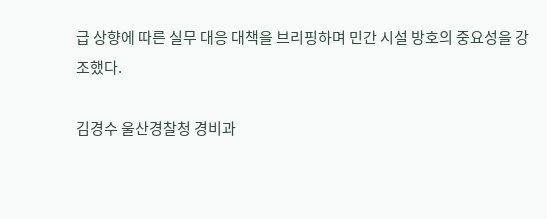급 상향에 따른 실무 대응 대책을 브리핑하며 민간 시설 방호의 중요성을 강조했다.

김경수 울산경찰청 경비과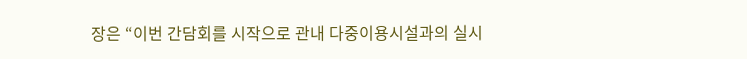장은 “이번 간담회를 시작으로 관내 다중이용시설과의 실시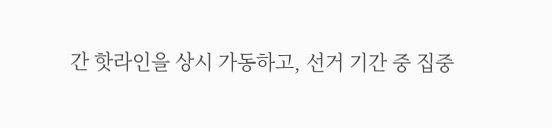간 핫라인을 상시 가동하고, 선거 기간 중 집중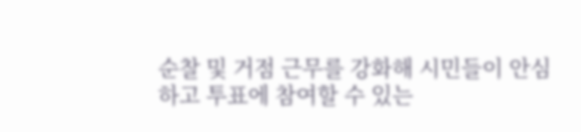순찰 및 거점 근무를 강화해 시민들이 안심하고 투표에 참여할 수 있는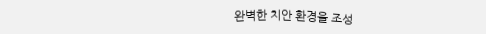완벽한 치안 환경을 조성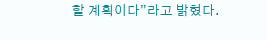할 계획이다”라고 밝혔다.